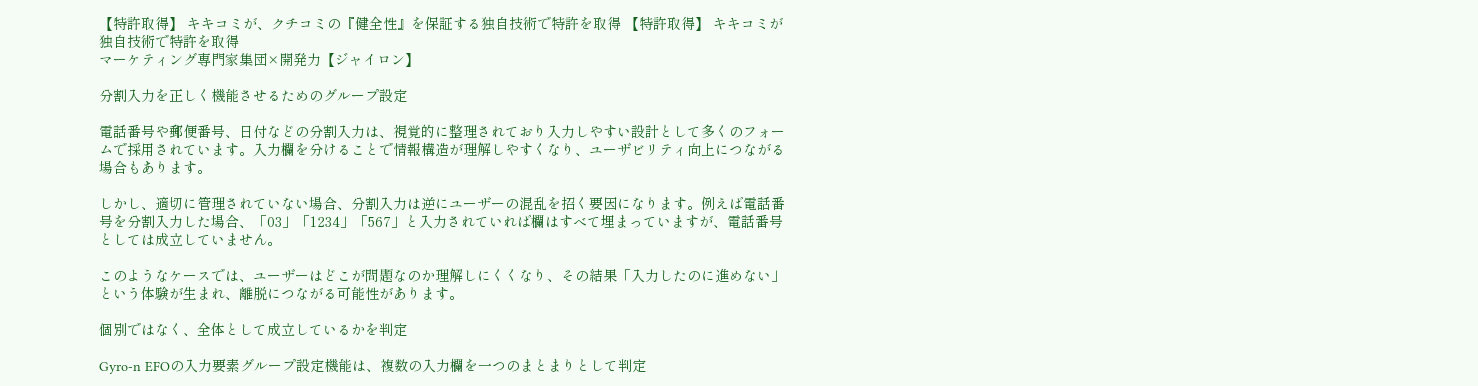【特許取得】 キキコミが、クチコミの『健全性』を保証する独自技術で特許を取得 【特許取得】 キキコミが独自技術で特許を取得
マーケティング専門家集団×開発力【ジャイロン】

分割入力を正しく機能させるためのグループ設定

電話番号や郵便番号、日付などの分割入力は、視覚的に整理されており入力しやすい設計として多くのフォームで採用されています。入力欄を分けることで情報構造が理解しやすくなり、ユーザビリティ向上につながる場合もあります。

しかし、適切に管理されていない場合、分割入力は逆にユーザーの混乱を招く要因になります。例えば電話番号を分割入力した場合、「03」「1234」「567」と入力されていれば欄はすべて埋まっていますが、電話番号としては成立していません。

このようなケースでは、ユーザーはどこが問題なのか理解しにくくなり、その結果「入力したのに進めない」という体験が生まれ、離脱につながる可能性があります。

個別ではなく、全体として成立しているかを判定

Gyro-n EFOの入力要素グループ設定機能は、複数の入力欄を一つのまとまりとして判定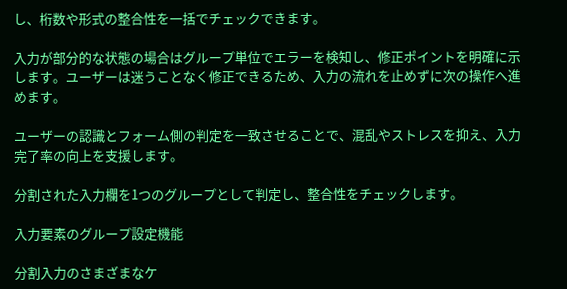し、桁数や形式の整合性を一括でチェックできます。

入力が部分的な状態の場合はグループ単位でエラーを検知し、修正ポイントを明確に示します。ユーザーは迷うことなく修正できるため、入力の流れを止めずに次の操作へ進めます。

ユーザーの認識とフォーム側の判定を一致させることで、混乱やストレスを抑え、入力完了率の向上を支援します。

分割された入力欄を1つのグループとして判定し、整合性をチェックします。

入力要素のグループ設定機能

分割入力のさまざまなケ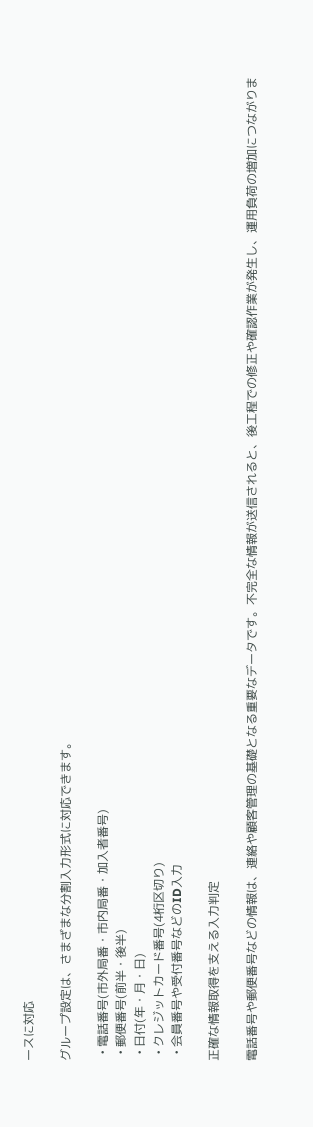ースに対応

グループ設定は、さまざまな分割入力形式に対応できます。

  • 電話番号(市外局番・市内局番・加入者番号)
  • 郵便番号(前半・後半)
  • 日付(年・月・日)
  • クレジットカード番号(4桁区切り)
  • 会員番号や受付番号などのID入力

正確な情報取得を支える入力判定

電話番号や郵便番号などの情報は、連絡や顧客管理の基礎となる重要なデータです。不完全な情報が送信されると、後工程での修正や確認作業が発生し、運用負荷の増加につながりま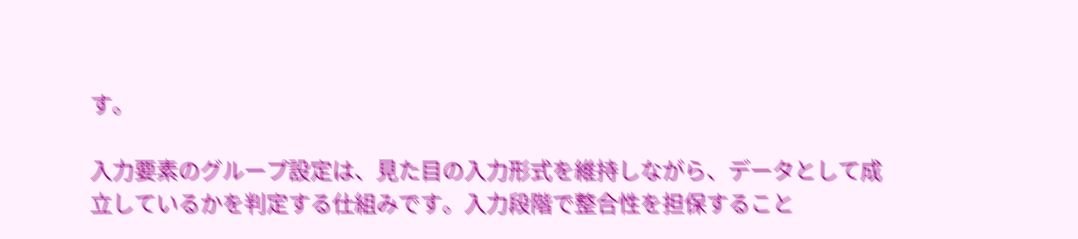す。

入力要素のグループ設定は、見た目の入力形式を維持しながら、データとして成立しているかを判定する仕組みです。入力段階で整合性を担保すること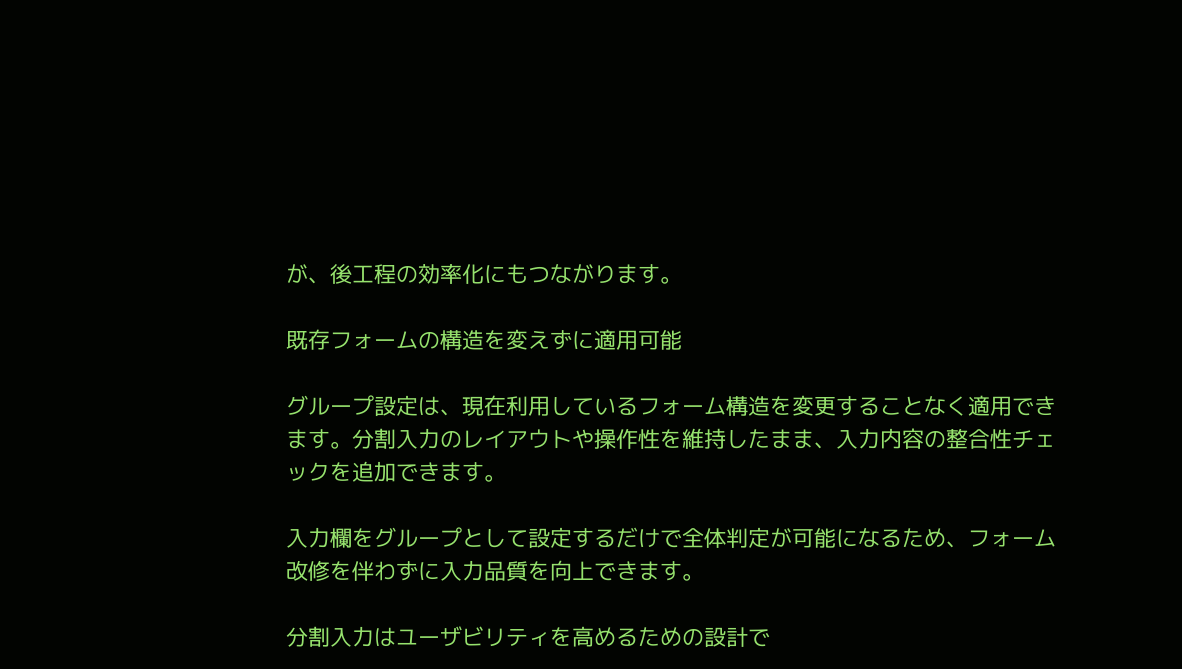が、後工程の効率化にもつながります。

既存フォームの構造を変えずに適用可能

グループ設定は、現在利用しているフォーム構造を変更することなく適用できます。分割入力のレイアウトや操作性を維持したまま、入力内容の整合性チェックを追加できます。

入力欄をグループとして設定するだけで全体判定が可能になるため、フォーム改修を伴わずに入力品質を向上できます。

分割入力はユーザビリティを高めるための設計で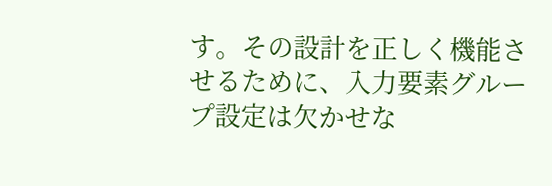す。その設計を正しく機能させるために、入力要素グループ設定は欠かせな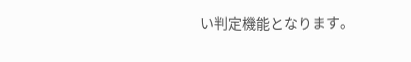い判定機能となります。